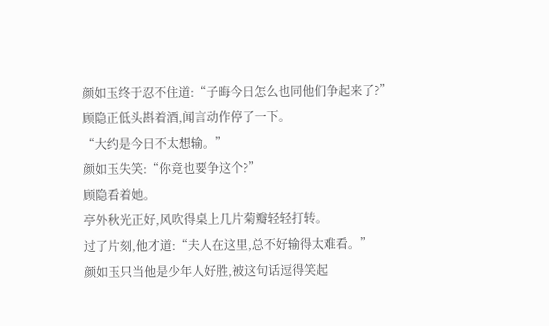颜如玉终于忍不住道:“子晦今日怎么也同他们争起来了?”
顾隐正低头斟着酒,闻言动作停了一下。
“大约是今日不太想输。”
颜如玉失笑:“你竟也要争这个?”
顾隐看着她。
亭外秋光正好,风吹得桌上几片菊瓣轻轻打转。
过了片刻,他才道:“夫人在这里,总不好输得太难看。”
颜如玉只当他是少年人好胜,被这句话逗得笑起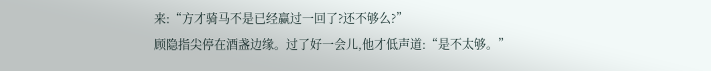来:“方才骑马不是已经赢过一回了?还不够么?”
顾隐指尖停在酒盏边缘。过了好一会儿,他才低声道:“是不太够。”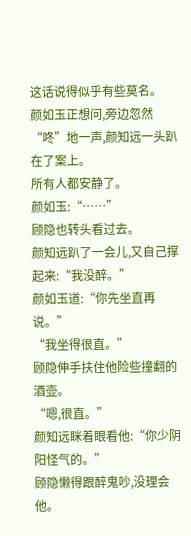这话说得似乎有些莫名。
颜如玉正想问,旁边忽然“咚”地一声,颜知远一头趴在了案上。
所有人都安静了。
颜如玉:“……”
顾隐也转头看过去。
颜知远趴了一会儿,又自己撑起来:“我没醉。”
颜如玉道:“你先坐直再说。”
“我坐得很直。”
顾隐伸手扶住他险些撞翻的酒壶。
“嗯,很直。”
颜知远眯着眼看他:“你少阴阳怪气的。”
顾隐懒得跟醉鬼吵,没理会他。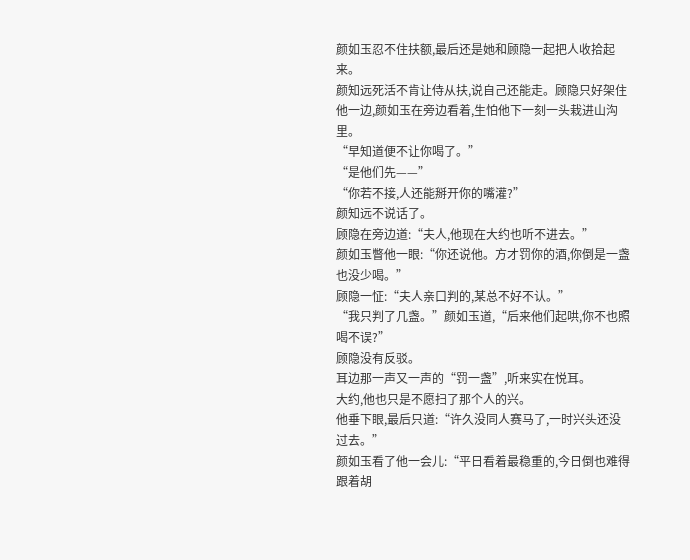颜如玉忍不住扶额,最后还是她和顾隐一起把人收拾起来。
颜知远死活不肯让侍从扶,说自己还能走。顾隐只好架住他一边,颜如玉在旁边看着,生怕他下一刻一头栽进山沟里。
“早知道便不让你喝了。”
“是他们先——”
“你若不接,人还能掰开你的嘴灌?”
颜知远不说话了。
顾隐在旁边道:“夫人,他现在大约也听不进去。”
颜如玉瞥他一眼:“你还说他。方才罚你的酒,你倒是一盏也没少喝。”
顾隐一怔:“夫人亲口判的,某总不好不认。”
“我只判了几盏。”颜如玉道,“后来他们起哄,你不也照喝不误?”
顾隐没有反驳。
耳边那一声又一声的“罚一盏”,听来实在悦耳。
大约,他也只是不愿扫了那个人的兴。
他垂下眼,最后只道:“许久没同人赛马了,一时兴头还没过去。”
颜如玉看了他一会儿:“平日看着最稳重的,今日倒也难得跟着胡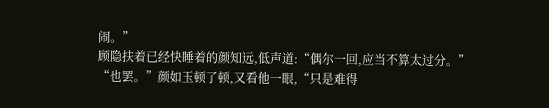闹。”
顾隐扶着已经快睡着的颜知远,低声道:“偶尔一回,应当不算太过分。”
“也罢。”颜如玉顿了顿,又看他一眼,“只是难得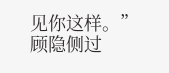见你这样。”
顾隐侧过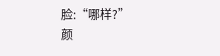脸:“哪样?”
颜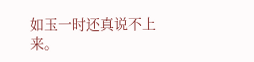如玉一时还真说不上来。